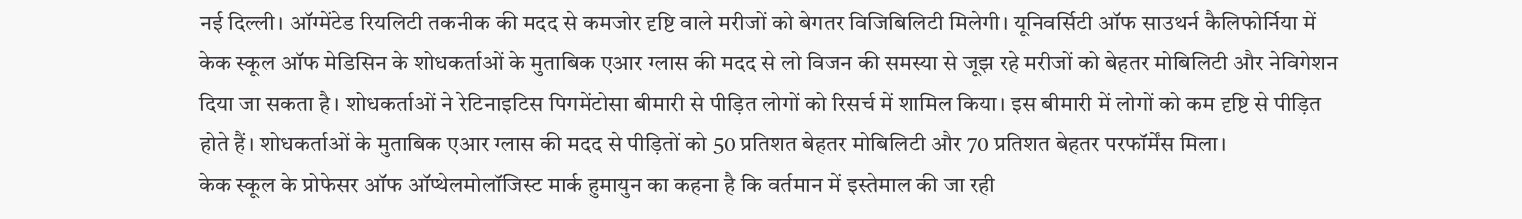नई दिल्ली। ऑग्मेंटेड रियलिटी तकनीक की मदद से कमजोर दृष्टि वाले मरीजों को बेगतर विजिबिलिटी मिलेगी। यूनिवर्सिटी ऑफ साउथर्न कैलिफोर्निया में केक स्कूल ऑफ मेडिसिन के शोधकर्ताओं के मुताबिक एआर ग्लास की मदद से लो विजन की समस्या से जूझ रहे मरीजों को बेहतर मोबिलिटी और नेविगेशन दिया जा सकता है। शोधकर्ताओं ने रेटिनाइटिस पिगमेंटोसा बीमारी से पीड़ित लोगों को रिसर्च में शामिल किया। इस बीमारी में लोगों को कम दृष्टि से पीड़ित होते हैं। शोधकर्ताओं के मुताबिक एआर ग्लास की मदद से पीड़ितों को 50 प्रतिशत बेहतर मोबिलिटी और 70 प्रतिशत बेहतर परफॉर्मेंस मिला।
केक स्कूल के प्रोफेसर ऑफ ऑप्थेलमोलॉजिस्ट मार्क हुमायुन का कहना है कि वर्तमान में इस्तेमाल की जा रही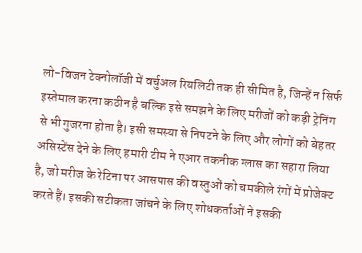लो-विजन टेक्नोलॉजी में वर्चुअल रियलिटी तक ही सीमित है, जिन्हें न सिर्फ इस्तेमाल करना कठीन है बल्कि इसे समझने के लिए मरीजों को कड़ी ट्रेनिंग से भी गुजरना होता है। इसी समस्या से निपटने के लिए और लोगों को बेहतर असिस्टेंस देने के लिए हमारी टीम ने एआर तकनीक ग्लास का सहारा लिया है, जो मरीज के रेटिना पर आसपास की वस्तुओं को चमकीले रंगों में प्रोजेक्ट करते हैं। इसकी सटीकता जांचने के लिए शोधकर्ताओं ने इसकी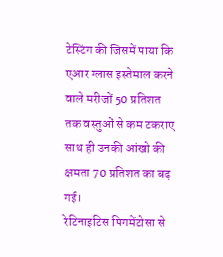टेस्टिंग की जिसमें पाया कि एआर ग्लास इस्तेमाल करने वाले मरीजों 50 प्रतिशत तक वस्तुओं से कम टकराए साथ ही उनकी आंखो की क्षमता 70 प्रतिशत का बढ़ गई।
रेटिनाइटिस पिगमेंटोसा से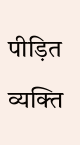पीड़ित व्यक्ति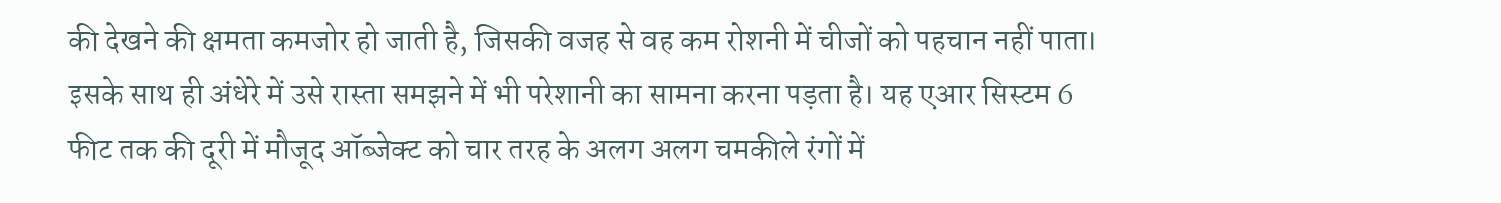की देखने की क्षमता कमजोर हो जाती है, जिसकी वजह से वह कम रोशनी में चीजों को पहचान नहीं पाता। इसके साथ ही अंधेरे में उसे रास्ता समझने में भी परेशानी का सामना करना पड़ता है। यह एआर सिस्टम 6 फीट तक की दूरी में मौजूद ऑब्जेक्ट को चार तरह के अलग अलग चमकीले रंगों में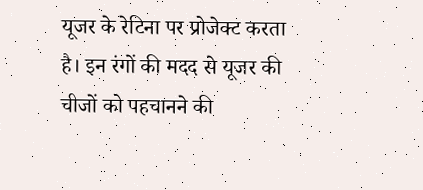यूजर के रेटिना पर प्रोजेक्ट करता है। इन रंगों की मदद से यूजर की चीजों को पहचानने की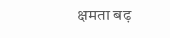क्षमता बढ़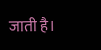जाती है।